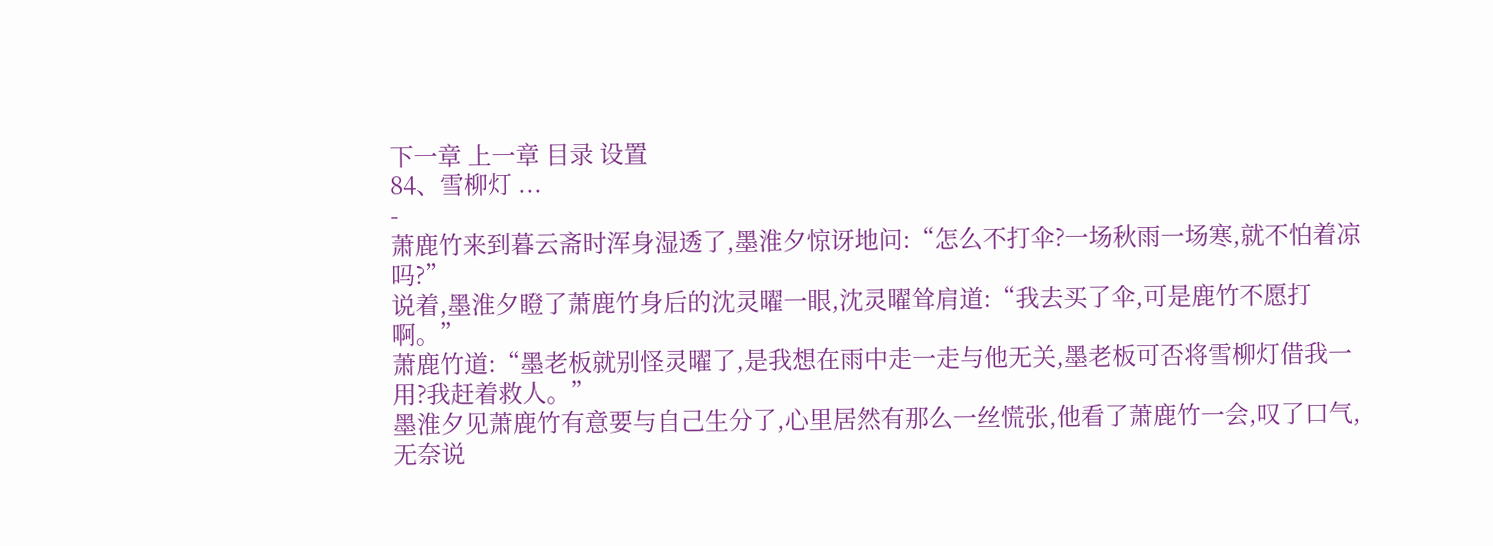下一章 上一章 目录 设置
84、雪柳灯 ...
-
萧鹿竹来到暮云斋时浑身湿透了,墨淮夕惊讶地问:“怎么不打伞?一场秋雨一场寒,就不怕着凉吗?”
说着,墨淮夕瞪了萧鹿竹身后的沈灵曜一眼,沈灵曜耸肩道:“我去买了伞,可是鹿竹不愿打啊。”
萧鹿竹道:“墨老板就别怪灵曜了,是我想在雨中走一走与他无关,墨老板可否将雪柳灯借我一用?我赶着救人。”
墨淮夕见萧鹿竹有意要与自己生分了,心里居然有那么一丝慌张,他看了萧鹿竹一会,叹了口气,无奈说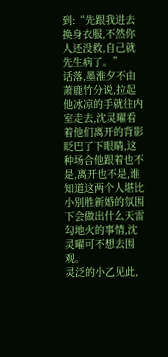到:“先跟我进去换身衣服,不然你人还没救,自己就先生病了。”
话落,墨淮夕不由萧鹿竹分说,拉起他冰凉的手就往内室走去,沈灵曜看着他们离开的背影眨巴了下眼睛,这种场合他跟着也不是,离开也不是,谁知道这两个人堪比小别胜新婚的氛围下会做出什么天雷勾地火的事情,沈灵曜可不想去围观。
灵泛的小乙见此,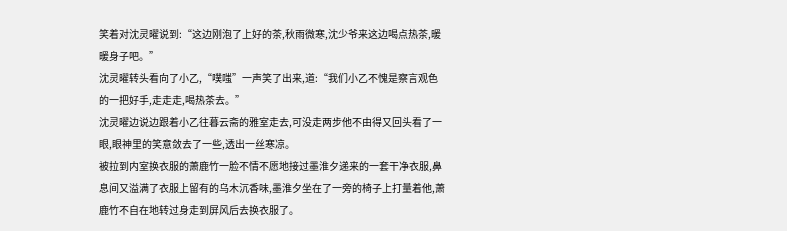笑着对沈灵曜说到:“这边刚泡了上好的茶,秋雨微寒,沈少爷来这边喝点热茶,暖暖身子吧。”
沈灵曜转头看向了小乙,“噗嗤”一声笑了出来,道:“我们小乙不愧是察言观色的一把好手,走走走,喝热茶去。”
沈灵曜边说边跟着小乙往暮云斋的雅室走去,可没走两步他不由得又回头看了一眼,眼神里的笑意敛去了一些,透出一丝寒凉。
被拉到内室换衣服的萧鹿竹一脸不情不愿地接过墨淮夕递来的一套干净衣服,鼻息间又溢满了衣服上留有的乌木沉香味,墨淮夕坐在了一旁的椅子上打量着他,萧鹿竹不自在地转过身走到屏风后去换衣服了。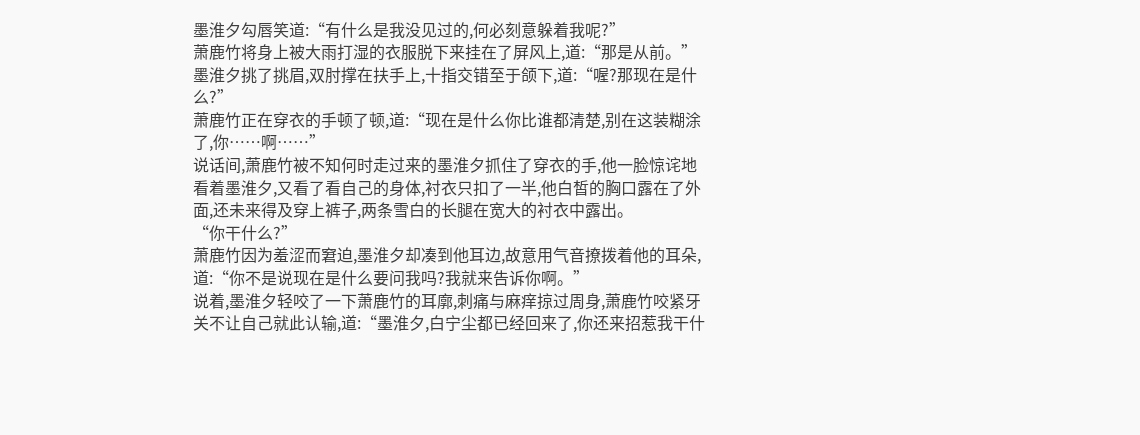墨淮夕勾唇笑道:“有什么是我没见过的,何必刻意躲着我呢?”
萧鹿竹将身上被大雨打湿的衣服脱下来挂在了屏风上,道:“那是从前。”
墨淮夕挑了挑眉,双肘撑在扶手上,十指交错至于颌下,道:“喔?那现在是什么?”
萧鹿竹正在穿衣的手顿了顿,道:“现在是什么你比谁都清楚,别在这装糊涂了,你……啊……”
说话间,萧鹿竹被不知何时走过来的墨淮夕抓住了穿衣的手,他一脸惊诧地看着墨淮夕,又看了看自己的身体,衬衣只扣了一半,他白皙的胸口露在了外面,还未来得及穿上裤子,两条雪白的长腿在宽大的衬衣中露出。
“你干什么?”
萧鹿竹因为羞涩而窘迫,墨淮夕却凑到他耳边,故意用气音撩拨着他的耳朵,道:“你不是说现在是什么要问我吗?我就来告诉你啊。”
说着,墨淮夕轻咬了一下萧鹿竹的耳廓,刺痛与麻痒掠过周身,萧鹿竹咬紧牙关不让自己就此认输,道:“墨淮夕,白宁尘都已经回来了,你还来招惹我干什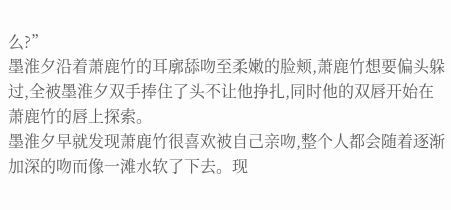么?”
墨淮夕沿着萧鹿竹的耳廓舔吻至柔嫩的脸颊,萧鹿竹想要偏头躲过,全被墨淮夕双手捧住了头不让他挣扎,同时他的双唇开始在萧鹿竹的唇上探索。
墨淮夕早就发现萧鹿竹很喜欢被自己亲吻,整个人都会随着逐渐加深的吻而像一滩水软了下去。现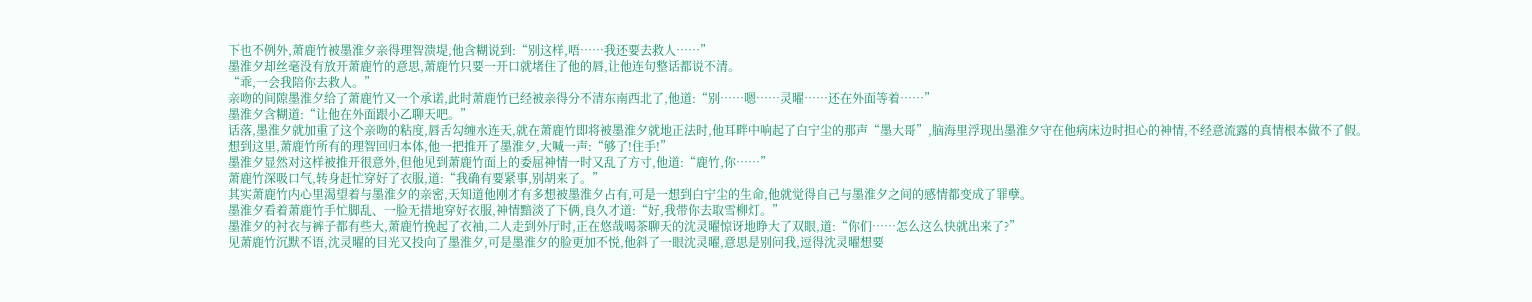下也不例外,萧鹿竹被墨淮夕亲得理智溃堤,他含糊说到:“别这样,唔……我还要去救人……”
墨淮夕却丝毫没有放开萧鹿竹的意思,萧鹿竹只要一开口就堵住了他的唇,让他连句整话都说不清。
“乖,一会我陪你去救人。”
亲吻的间隙墨淮夕给了萧鹿竹又一个承诺,此时萧鹿竹已经被亲得分不清东南西北了,他道:“别……嗯……灵曜……还在外面等着……”
墨淮夕含糊道:“让他在外面跟小乙聊天吧。”
话落,墨淮夕就加重了这个亲吻的粘度,唇舌勾缠水连天,就在萧鹿竹即将被墨淮夕就地正法时,他耳畔中响起了白宁尘的那声“墨大哥”,脑海里浮现出墨淮夕守在他病床边时担心的神情,不经意流露的真情根本做不了假。
想到这里,萧鹿竹所有的理智回归本体,他一把推开了墨淮夕,大喊一声:“够了!住手!”
墨淮夕显然对这样被推开很意外,但他见到萧鹿竹面上的委屈神情一时又乱了方寸,他道:“鹿竹,你……”
萧鹿竹深吸口气,转身赶忙穿好了衣服,道:“我确有要紧事,别胡来了。”
其实萧鹿竹内心里渴望着与墨淮夕的亲密,天知道他刚才有多想被墨淮夕占有,可是一想到白宁尘的生命,他就觉得自己与墨淮夕之间的感情都变成了罪孽。
墨淮夕看着萧鹿竹手忙脚乱、一脸无措地穿好衣服,神情黯淡了下俩,良久才道:“好,我带你去取雪柳灯。”
墨淮夕的衬衣与裤子都有些大,萧鹿竹挽起了衣袖,二人走到外厅时,正在悠哉喝茶聊天的沈灵曜惊讶地睁大了双眼,道:“你们……怎么这么快就出来了?”
见萧鹿竹沉默不语,沈灵曜的目光又投向了墨淮夕,可是墨淮夕的脸更加不悦,他斜了一眼沈灵曜,意思是别问我,逗得沈灵曜想要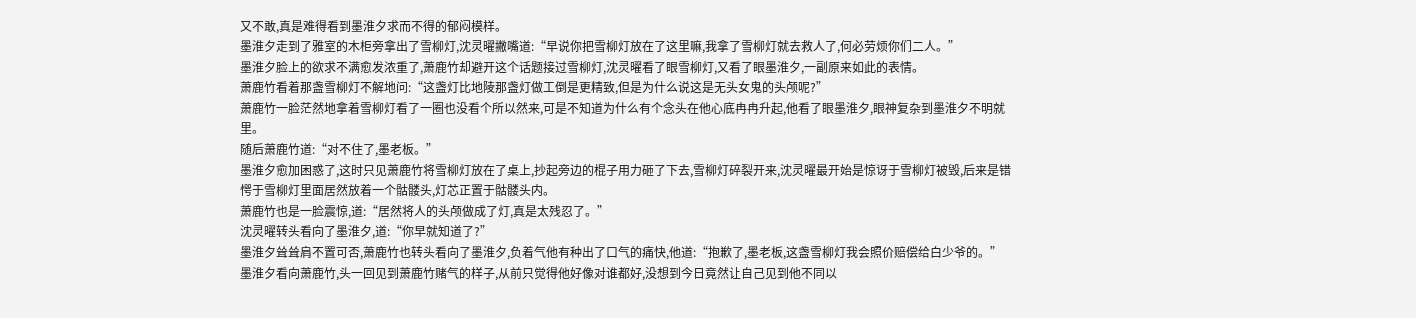又不敢,真是难得看到墨淮夕求而不得的郁闷模样。
墨淮夕走到了雅室的木柜旁拿出了雪柳灯,沈灵曜撇嘴道:“早说你把雪柳灯放在了这里嘛,我拿了雪柳灯就去救人了,何必劳烦你们二人。”
墨淮夕脸上的欲求不满愈发浓重了,萧鹿竹却避开这个话题接过雪柳灯,沈灵曜看了眼雪柳灯,又看了眼墨淮夕,一副原来如此的表情。
萧鹿竹看着那盏雪柳灯不解地问:“这盏灯比地陵那盏灯做工倒是更精致,但是为什么说这是无头女鬼的头颅呢?”
萧鹿竹一脸茫然地拿着雪柳灯看了一圈也没看个所以然来,可是不知道为什么有个念头在他心底冉冉升起,他看了眼墨淮夕,眼神复杂到墨淮夕不明就里。
随后萧鹿竹道:“对不住了,墨老板。”
墨淮夕愈加困惑了,这时只见萧鹿竹将雪柳灯放在了桌上,抄起旁边的棍子用力砸了下去,雪柳灯碎裂开来,沈灵曜最开始是惊讶于雪柳灯被毁,后来是错愕于雪柳灯里面居然放着一个骷髅头,灯芯正置于骷髅头内。
萧鹿竹也是一脸震惊,道:“居然将人的头颅做成了灯,真是太残忍了。”
沈灵曜转头看向了墨淮夕,道:“你早就知道了?”
墨淮夕耸耸肩不置可否,萧鹿竹也转头看向了墨淮夕,负着气他有种出了口气的痛快,他道:“抱歉了,墨老板,这盏雪柳灯我会照价赔偿给白少爷的。”
墨淮夕看向萧鹿竹,头一回见到萧鹿竹赌气的样子,从前只觉得他好像对谁都好,没想到今日竟然让自己见到他不同以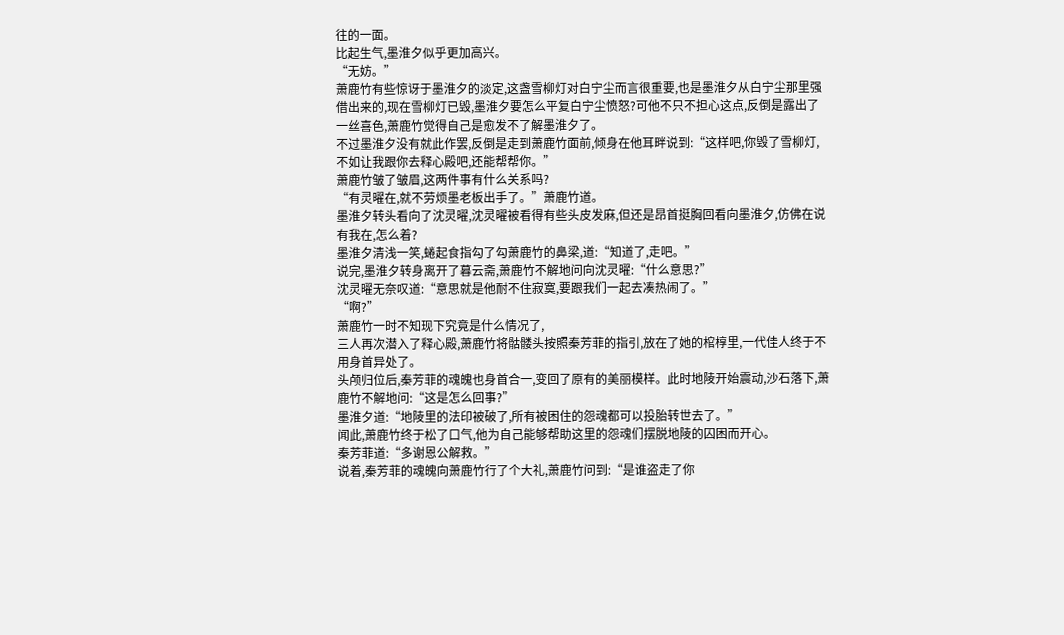往的一面。
比起生气,墨淮夕似乎更加高兴。
“无妨。”
萧鹿竹有些惊讶于墨淮夕的淡定,这盏雪柳灯对白宁尘而言很重要,也是墨淮夕从白宁尘那里强借出来的,现在雪柳灯已毁,墨淮夕要怎么平复白宁尘愤怒?可他不只不担心这点,反倒是露出了一丝喜色,萧鹿竹觉得自己是愈发不了解墨淮夕了。
不过墨淮夕没有就此作罢,反倒是走到萧鹿竹面前,倾身在他耳畔说到:“这样吧,你毁了雪柳灯,不如让我跟你去释心殿吧,还能帮帮你。”
萧鹿竹皱了皱眉,这两件事有什么关系吗?
“有灵曜在,就不劳烦墨老板出手了。”萧鹿竹道。
墨淮夕转头看向了沈灵曜,沈灵曜被看得有些头皮发麻,但还是昂首挺胸回看向墨淮夕,仿佛在说有我在,怎么着?
墨淮夕清浅一笑,蜷起食指勾了勾萧鹿竹的鼻梁,道:“知道了,走吧。”
说完,墨淮夕转身离开了暮云斋,萧鹿竹不解地问向沈灵曜:“什么意思?”
沈灵曜无奈叹道:“意思就是他耐不住寂寞,要跟我们一起去凑热闹了。”
“啊?”
萧鹿竹一时不知现下究竟是什么情况了,
三人再次潜入了释心殿,萧鹿竹将骷髅头按照秦芳菲的指引,放在了她的棺椁里,一代佳人终于不用身首异处了。
头颅归位后,秦芳菲的魂魄也身首合一,变回了原有的美丽模样。此时地陵开始震动,沙石落下,萧鹿竹不解地问:“这是怎么回事?”
墨淮夕道:“地陵里的法印被破了,所有被困住的怨魂都可以投胎转世去了。”
闻此,萧鹿竹终于松了口气,他为自己能够帮助这里的怨魂们摆脱地陵的囚困而开心。
秦芳菲道:“多谢恩公解救。”
说着,秦芳菲的魂魄向萧鹿竹行了个大礼,萧鹿竹问到:“是谁盗走了你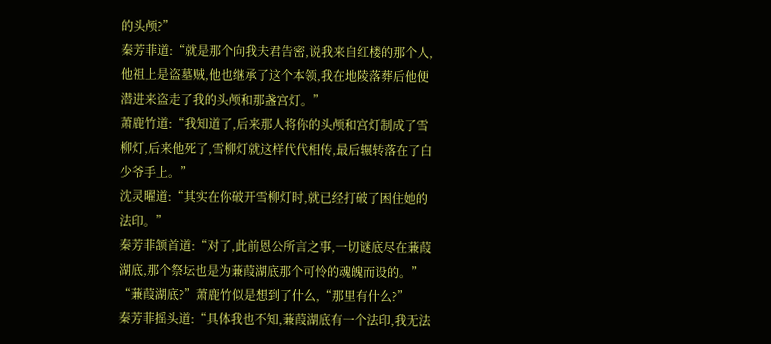的头颅?”
秦芳菲道:“就是那个向我夫君告密,说我来自红楼的那个人,他祖上是盗墓贼,他也继承了这个本领,我在地陵落葬后他便潜进来盗走了我的头颅和那盏宫灯。”
萧鹿竹道:“我知道了,后来那人将你的头颅和宫灯制成了雪柳灯,后来他死了,雪柳灯就这样代代相传,最后辗转落在了白少爷手上。”
沈灵曜道:“其实在你破开雪柳灯时,就已经打破了困住她的法印。”
秦芳菲颔首道:“对了,此前恩公所言之事,一切谜底尽在蒹葭湖底,那个祭坛也是为蒹葭湖底那个可怜的魂魄而设的。”
“蒹葭湖底?”萧鹿竹似是想到了什么,“那里有什么?”
秦芳菲摇头道:“具体我也不知,蒹葭湖底有一个法印,我无法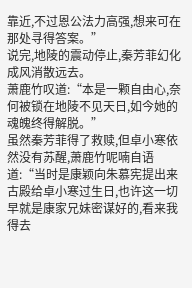靠近,不过恩公法力高强,想来可在那处寻得答案。”
说完,地陵的震动停止,秦芳菲幻化成风消散远去。
萧鹿竹叹道:“本是一颗自由心,奈何被锁在地陵不见天日,如今她的魂魄终得解脱。”
虽然秦芳菲得了救赎,但卓小寒依然没有苏醒,萧鹿竹呢喃自语道:“当时是康颖向朱慕宪提出来古殿给卓小寒过生日,也许这一切早就是康家兄妹密谋好的,看来我得去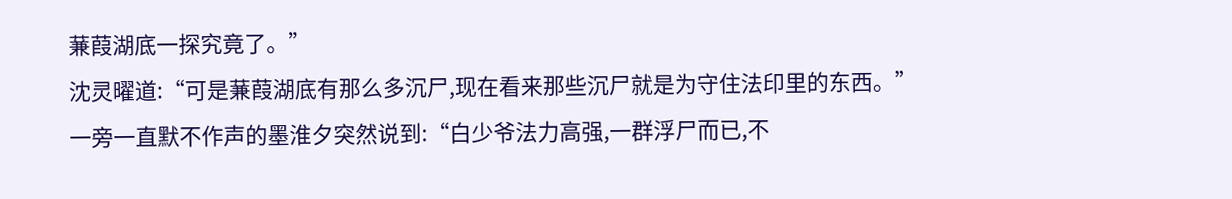蒹葭湖底一探究竟了。”
沈灵曜道:“可是蒹葭湖底有那么多沉尸,现在看来那些沉尸就是为守住法印里的东西。”
一旁一直默不作声的墨淮夕突然说到:“白少爷法力高强,一群浮尸而已,不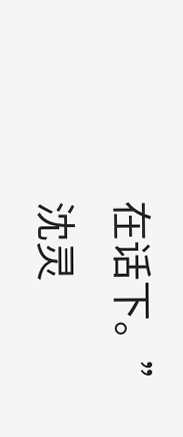在话下。”
沈灵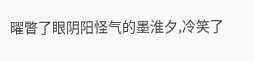曜瞥了眼阴阳怪气的墨淮夕,冷笑了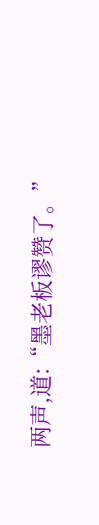两声,道:“墨老板谬赞了。”